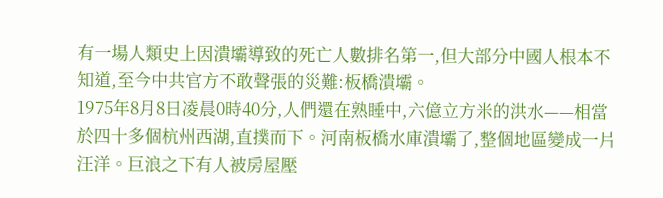有一場人類史上因潰壩導致的死亡人數排名第一,但大部分中國人根本不知道,至今中共官方不敢聲張的災難:板橋潰壩。
1975年8月8日凌晨0時40分,人們還在熟睡中,六億立方米的洪水——相當於四十多個杭州西湖,直撲而下。河南板橋水庫潰壩了,整個地區變成一片汪洋。巨浪之下有人被房屋壓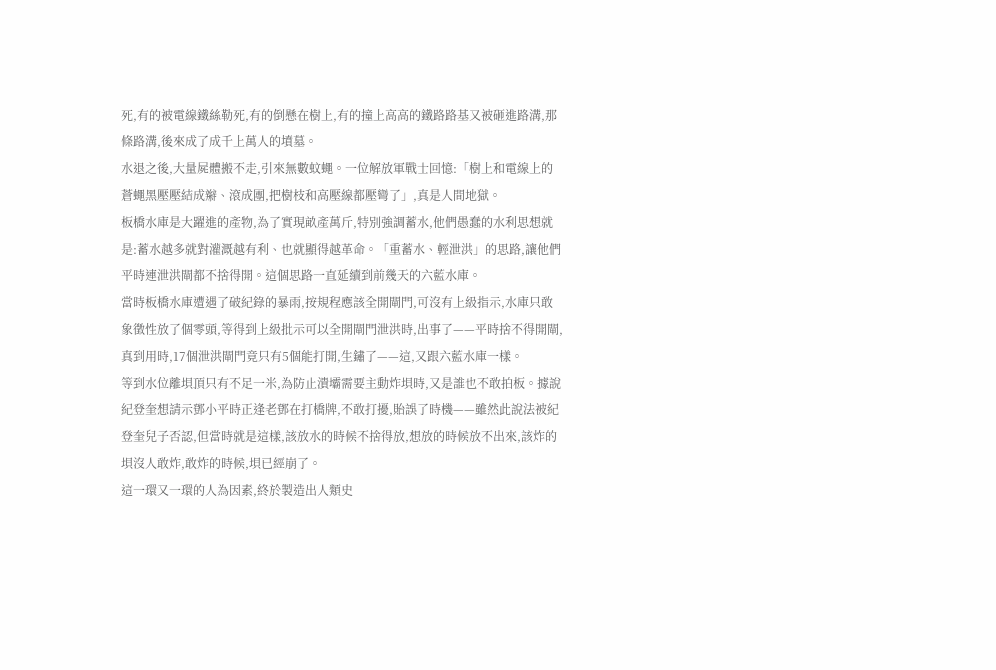死,有的被電線鐵絲勒死,有的倒懸在樹上,有的撞上高高的鐵路路基又被砸進路溝,那條路溝,後來成了成千上萬人的墳墓。
水退之後,大量屍體搬不走,引來無數蚊蠅。一位解放軍戰士回憶:「樹上和電線上的蒼蠅黑壓壓結成辮、滾成團,把樹枝和高壓線都壓彎了」,真是人間地獄。
板橋水庫是大躍進的產物,為了實現畝產萬斤,特別強調蓄水,他們愚蠢的水利思想就是:蓄水越多就對灌溉越有利、也就顯得越革命。「重蓄水、輕泄洪」的思路,讓他們平時連泄洪閘都不捨得開。這個思路一直延續到前幾天的六藍水庫。
當時板橋水庫遭遇了破紀錄的暴雨,按規程應該全開閘門,可沒有上級指示,水庫只敢象徵性放了個零頭,等得到上級批示可以全開閘門泄洪時,出事了——平時捨不得開閘,真到用時,17個泄洪閘門竟只有5個能打開,生鏽了——這,又跟六藍水庫一樣。
等到水位離垻頂只有不足一米,為防止潰壩需要主動炸垻時,又是誰也不敢拍板。據說紀登奎想請示鄧小平時正逢老鄧在打橋牌,不敢打擾,貽誤了時機——雖然此說法被紀登奎兒子否認,但當時就是這樣,該放水的時候不捨得放,想放的時候放不出來,該炸的垻沒人敢炸,敢炸的時候,垻已經崩了。
這一環又一環的人為因素,終於製造出人類史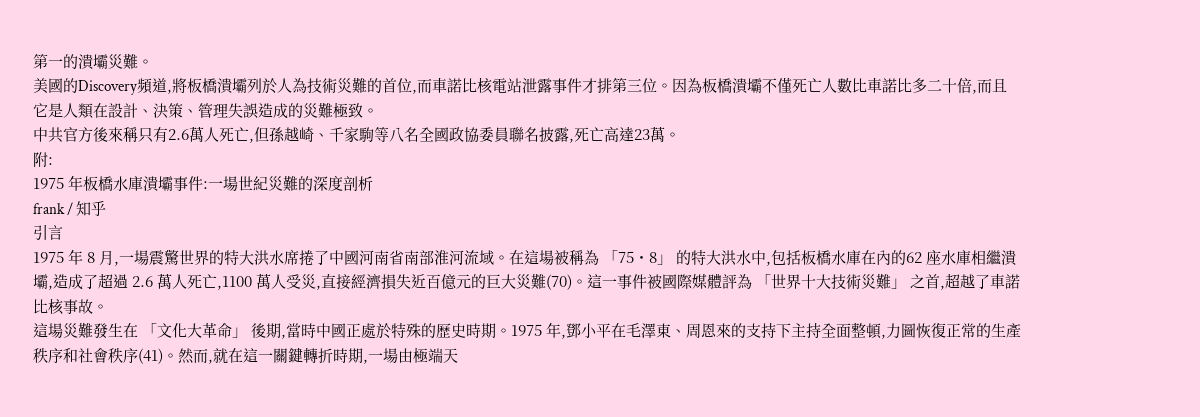第一的潰壩災難。
美國的Discovery頻道,將板橋潰壩列於人為技術災難的首位,而車諾比核電站泄露事件才排第三位。因為板橋潰壩不僅死亡人數比車諾比多二十倍,而且它是人類在設計、決策、管理失誤造成的災難極致。
中共官方後來稱只有2.6萬人死亡,但孫越崎、千家駒等八名全國政協委員聯名披露,死亡高達23萬。
附:
1975 年板橋水庫潰壩事件:一場世紀災難的深度剖析
frank / 知乎
引言
1975 年 8 月,一場震驚世界的特大洪水席捲了中國河南省南部淮河流域。在這場被稱為 「75・8」 的特大洪水中,包括板橋水庫在內的62 座水庫相繼潰壩,造成了超過 2.6 萬人死亡,1100 萬人受災,直接經濟損失近百億元的巨大災難(70)。這一事件被國際媒體評為 「世界十大技術災難」 之首,超越了車諾比核事故。
這場災難發生在 「文化大革命」 後期,當時中國正處於特殊的歷史時期。1975 年,鄧小平在毛澤東、周恩來的支持下主持全面整頓,力圖恢復正常的生產秩序和社會秩序(41)。然而,就在這一關鍵轉折時期,一場由極端天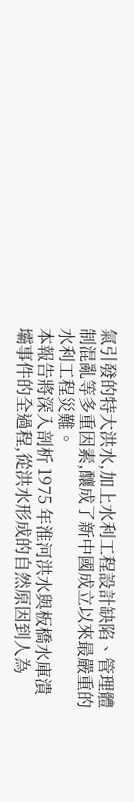氣引發的特大洪水,加上水利工程設計缺陷、管理體制混亂等多重因素,釀成了新中國成立以來最嚴重的水利工程災難。
本報告將深入剖析 1975 年淮河洪水與板橋水庫潰壩事件的全過程,從洪水形成的自然原因到人為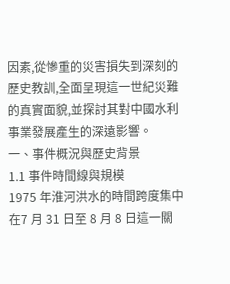因素,從慘重的災害損失到深刻的歷史教訓,全面呈現這一世紀災難的真實面貌,並探討其對中國水利事業發展產生的深遠影響。
一、事件概況與歷史背景
1.1 事件時間線與規模
1975 年淮河洪水的時間跨度集中在7 月 31 日至 8 月 8 日這一關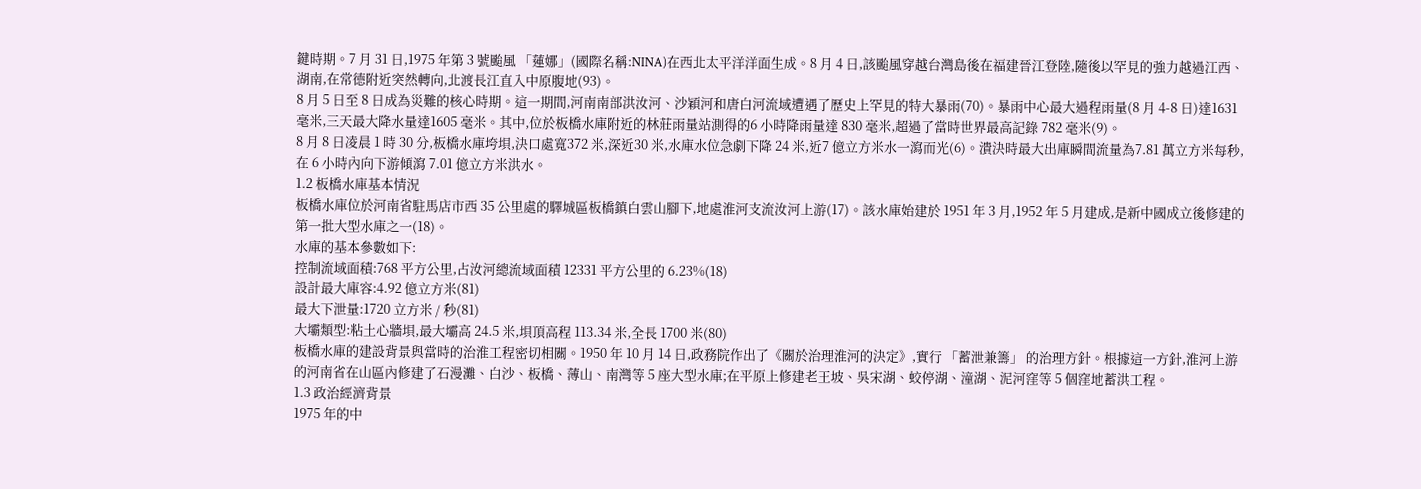鍵時期。7 月 31 日,1975 年第 3 號颱風 「蓮娜」(國際名稱:NINA)在西北太平洋洋面生成。8 月 4 日,該颱風穿越台灣島後在福建晉江登陸,隨後以罕見的強力越過江西、湖南,在常德附近突然轉向,北渡長江直入中原腹地(93)。
8 月 5 日至 8 日成為災難的核心時期。這一期間,河南南部洪汝河、沙穎河和唐白河流域遭遇了歷史上罕見的特大暴雨(70)。暴雨中心最大過程雨量(8 月 4-8 日)達1631 毫米,三天最大降水量達1605 毫米。其中,位於板橋水庫附近的林莊雨量站測得的6 小時降雨量達 830 毫米,超過了當時世界最高記錄 782 毫米(9)。
8 月 8 日凌晨 1 時 30 分,板橋水庫垮垻,決口處寬372 米,深近30 米,水庫水位急劇下降 24 米,近7 億立方米水一瀉而光(6)。潰決時最大出庫瞬間流量為7.81 萬立方米每秒,在 6 小時內向下游傾瀉 7.01 億立方米洪水。
1.2 板橋水庫基本情況
板橋水庫位於河南省駐馬店市西 35 公里處的驛城區板橋鎮白雲山腳下,地處淮河支流汝河上游(17)。該水庫始建於 1951 年 3 月,1952 年 5 月建成,是新中國成立後修建的第一批大型水庫之一(18)。
水庫的基本參數如下:
控制流域面積:768 平方公里,占汝河總流域面積 12331 平方公里的 6.23%(18)
設計最大庫容:4.92 億立方米(81)
最大下泄量:1720 立方米 / 秒(81)
大壩類型:粘土心牆垻,最大壩高 24.5 米,垻頂高程 113.34 米,全長 1700 米(80)
板橋水庫的建設背景與當時的治淮工程密切相關。1950 年 10 月 14 日,政務院作出了《關於治理淮河的決定》,實行 「蓄泄兼籌」 的治理方針。根據這一方針,淮河上游的河南省在山區內修建了石漫灘、白沙、板橋、薄山、南灣等 5 座大型水庫;在平原上修建老王坡、吳宋湖、蛟停湖、潼湖、泥河窪等 5 個窪地蓄洪工程。
1.3 政治經濟背景
1975 年的中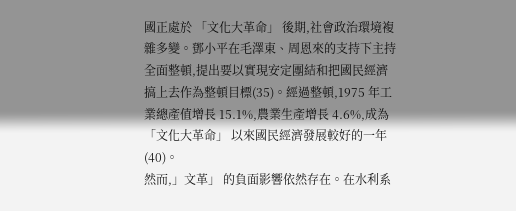國正處於 「文化大革命」 後期,社會政治環境複雜多變。鄧小平在毛澤東、周恩來的支持下主持全面整頓,提出要以實現安定團結和把國民經濟搞上去作為整頓目標(35)。經過整頓,1975 年工業總產值增長 15.1%,農業生產增長 4.6%,成為 「文化大革命」 以來國民經濟發展較好的一年(40)。
然而,」文革」 的負面影響依然存在。在水利系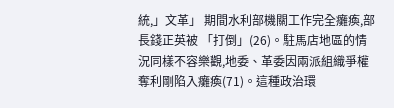統,」文革」 期間水利部機關工作完全癱瘓,部長錢正英被 「打倒」(26)。駐馬店地區的情況同樣不容樂觀,地委、革委因兩派組織爭權奪利剛陷入癱瘓(71)。這種政治環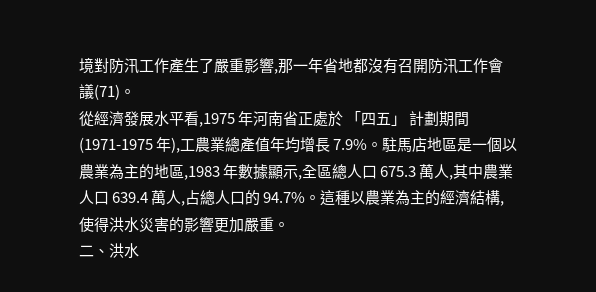境對防汛工作產生了嚴重影響,那一年省地都沒有召開防汛工作會議(71)。
從經濟發展水平看,1975 年河南省正處於 「四五」 計劃期間(1971-1975 年),工農業總產值年均增長 7.9%。駐馬店地區是一個以農業為主的地區,1983 年數據顯示,全區總人口 675.3 萬人,其中農業人口 639.4 萬人,占總人口的 94.7%。這種以農業為主的經濟結構,使得洪水災害的影響更加嚴重。
二、洪水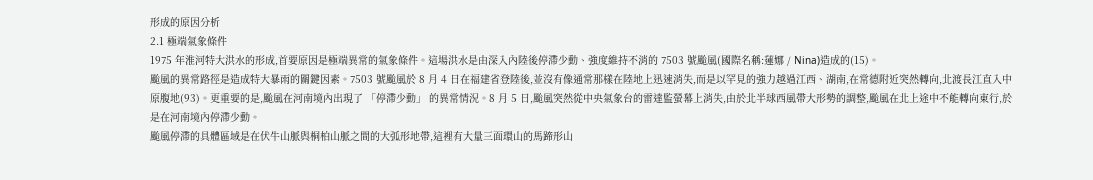形成的原因分析
2.1 極端氣象條件
1975 年淮河特大洪水的形成,首要原因是極端異常的氣象條件。這場洪水是由深入內陸後停滯少動、強度維持不消的 7503 號颱風(國際名稱:蓮娜 / Nina)造成的(15)。
颱風的異常路徑是造成特大暴雨的關鍵因素。7503 號颱風於 8 月 4 日在福建省登陸後,並沒有像通常那樣在陸地上迅速消失,而是以罕見的強力越過江西、湖南,在常德附近突然轉向,北渡長江直入中原腹地(93)。更重要的是,颱風在河南境內出現了 「停滯少動」 的異常情況。8 月 5 日,颱風突然從中央氣象台的雷達監螢幕上消失,由於北半球西風帶大形勢的調整,颱風在北上途中不能轉向東行,於是在河南境內停滯少動。
颱風停滯的具體區域是在伏牛山脈與桐柏山脈之間的大弧形地帶,這裡有大量三面環山的馬蹄形山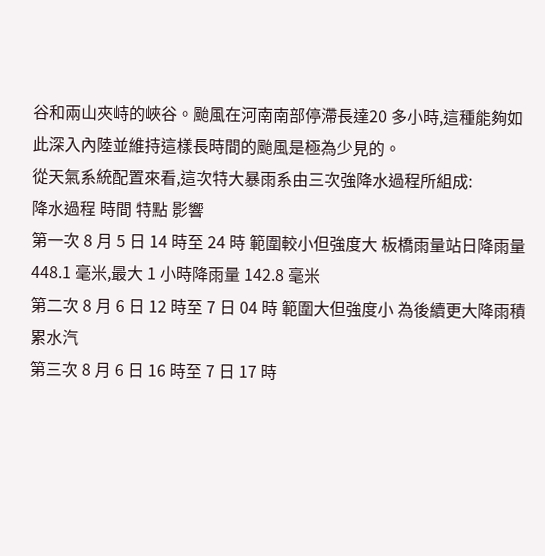谷和兩山夾峙的峽谷。颱風在河南南部停滯長達20 多小時,這種能夠如此深入內陸並維持這樣長時間的颱風是極為少見的。
從天氣系統配置來看,這次特大暴雨系由三次強降水過程所組成:
降水過程 時間 特點 影響
第一次 8 月 5 日 14 時至 24 時 範圍較小但強度大 板橋雨量站日降雨量 448.1 毫米,最大 1 小時降雨量 142.8 毫米
第二次 8 月 6 日 12 時至 7 日 04 時 範圍大但強度小 為後續更大降雨積累水汽
第三次 8 月 6 日 16 時至 7 日 17 時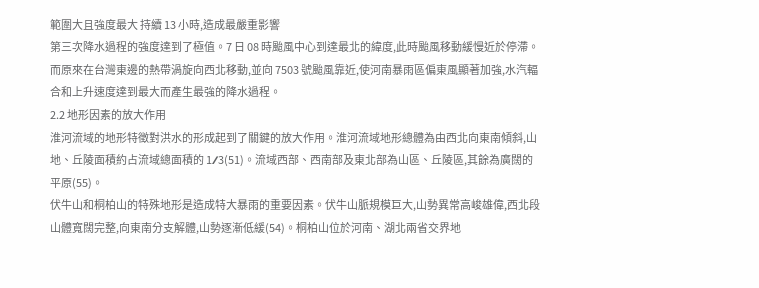範圍大且強度最大 持續 13 小時,造成最嚴重影響
第三次降水過程的強度達到了極值。7 日 08 時颱風中心到達最北的緯度,此時颱風移動緩慢近於停滯。而原來在台灣東邊的熱帶渦旋向西北移動,並向 7503 號颱風靠近,使河南暴雨區偏東風顯著加強,水汽輻合和上升速度達到最大而產生最強的降水過程。
2.2 地形因素的放大作用
淮河流域的地形特徵對洪水的形成起到了關鍵的放大作用。淮河流域地形總體為由西北向東南傾斜,山地、丘陵面積約占流域總面積的 1⁄3(51)。流域西部、西南部及東北部為山區、丘陵區,其餘為廣闊的平原(55)。
伏牛山和桐柏山的特殊地形是造成特大暴雨的重要因素。伏牛山脈規模巨大,山勢異常高峻雄偉,西北段山體寬闊完整,向東南分支解體,山勢逐漸低緩(54)。桐柏山位於河南、湖北兩省交界地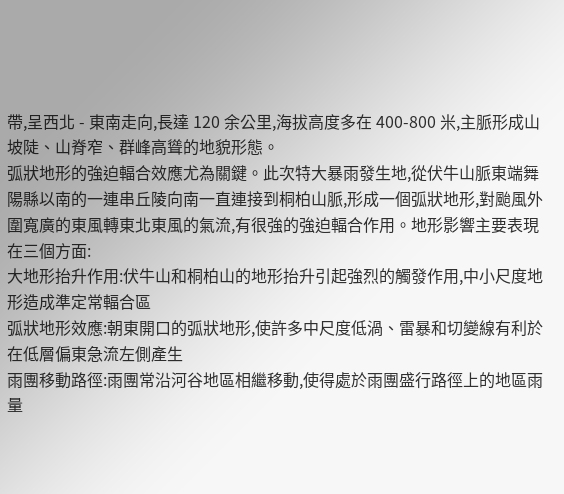帶,呈西北 - 東南走向,長達 120 余公里,海拔高度多在 400-800 米,主脈形成山坡陡、山脊窄、群峰高聳的地貌形態。
弧狀地形的強迫輻合效應尤為關鍵。此次特大暴雨發生地,從伏牛山脈東端舞陽縣以南的一連串丘陵向南一直連接到桐柏山脈,形成一個弧狀地形,對颱風外圍寬廣的東風轉東北東風的氣流,有很強的強迫輻合作用。地形影響主要表現在三個方面:
大地形抬升作用:伏牛山和桐柏山的地形抬升引起強烈的觸發作用,中小尺度地形造成準定常輻合區
弧狀地形效應:朝東開口的弧狀地形,使許多中尺度低渦、雷暴和切變線有利於在低層偏東急流左側產生
雨團移動路徑:雨團常沿河谷地區相繼移動,使得處於雨團盛行路徑上的地區雨量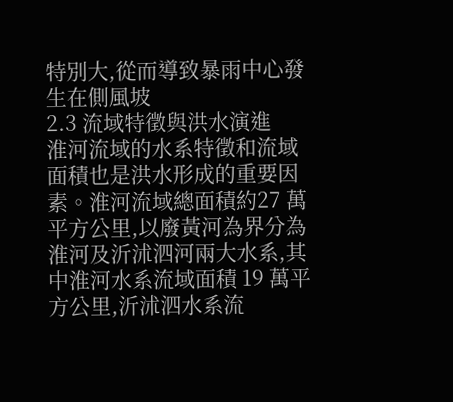特別大,從而導致暴雨中心發生在側風坡
2.3 流域特徵與洪水演進
淮河流域的水系特徵和流域面積也是洪水形成的重要因素。淮河流域總面積約27 萬平方公里,以廢黃河為界分為淮河及沂沭泗河兩大水系,其中淮河水系流域面積 19 萬平方公里,沂沭泗水系流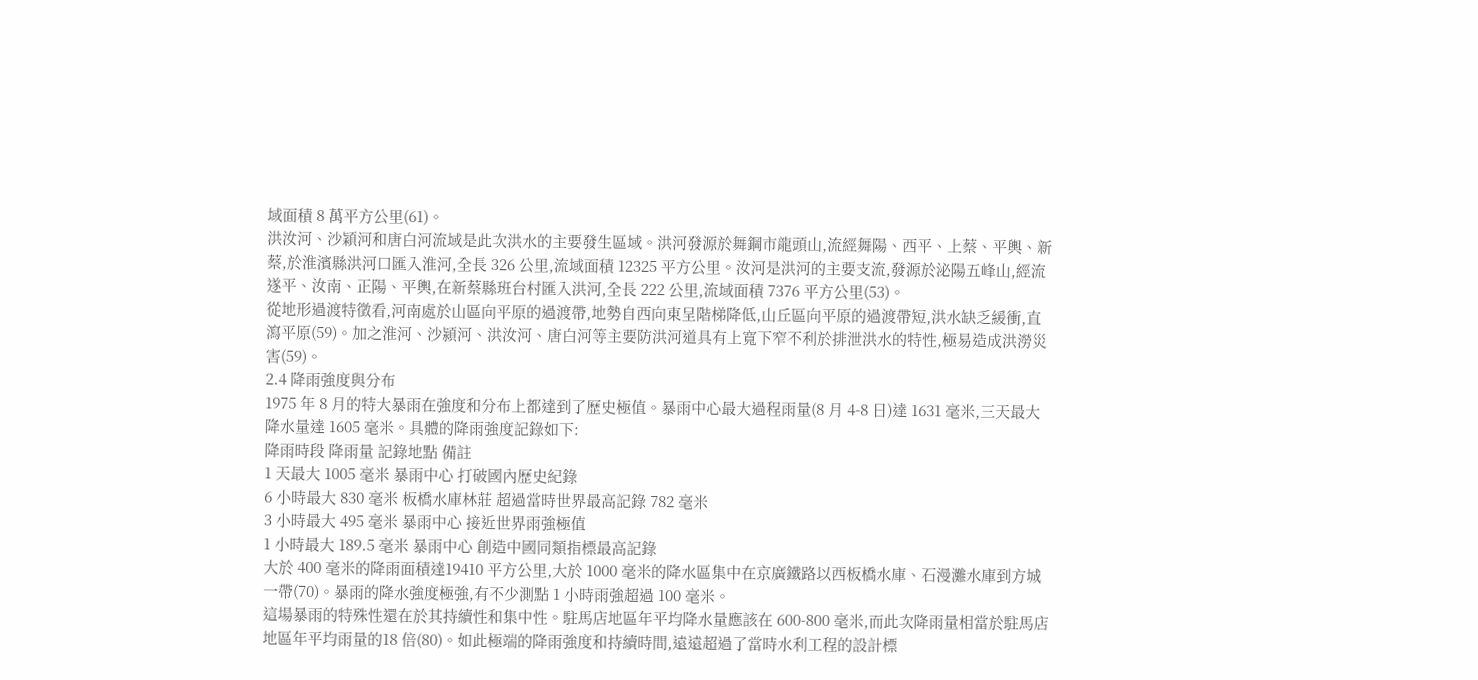域面積 8 萬平方公里(61)。
洪汝河、沙穎河和唐白河流域是此次洪水的主要發生區域。洪河發源於舞鋼市龍頭山,流經舞陽、西平、上蔡、平輿、新蔡,於淮濱縣洪河口匯入淮河,全長 326 公里,流域面積 12325 平方公里。汝河是洪河的主要支流,發源於泌陽五峰山,經流遂平、汝南、正陽、平輿,在新蔡縣班台村匯入洪河,全長 222 公里,流域面積 7376 平方公里(53)。
從地形過渡特徵看,河南處於山區向平原的過渡帶,地勢自西向東呈階梯降低,山丘區向平原的過渡帶短,洪水缺乏緩衝,直瀉平原(59)。加之淮河、沙潁河、洪汝河、唐白河等主要防洪河道具有上寬下窄不利於排泄洪水的特性,極易造成洪澇災害(59)。
2.4 降雨強度與分布
1975 年 8 月的特大暴雨在強度和分布上都達到了歷史極值。暴雨中心最大過程雨量(8 月 4-8 日)達 1631 毫米,三天最大降水量達 1605 毫米。具體的降雨強度記錄如下:
降雨時段 降雨量 記錄地點 備註
1 天最大 1005 毫米 暴雨中心 打破國內歷史紀錄
6 小時最大 830 毫米 板橋水庫林莊 超過當時世界最高記錄 782 毫米
3 小時最大 495 毫米 暴雨中心 接近世界雨強極值
1 小時最大 189.5 毫米 暴雨中心 創造中國同類指標最高記錄
大於 400 毫米的降雨面積達19410 平方公里,大於 1000 毫米的降水區集中在京廣鐵路以西板橋水庫、石漫灘水庫到方城一帶(70)。暴雨的降水強度極強,有不少測點 1 小時雨強超過 100 毫米。
這場暴雨的特殊性還在於其持續性和集中性。駐馬店地區年平均降水量應該在 600-800 毫米,而此次降雨量相當於駐馬店地區年平均雨量的18 倍(80)。如此極端的降雨強度和持續時間,遠遠超過了當時水利工程的設計標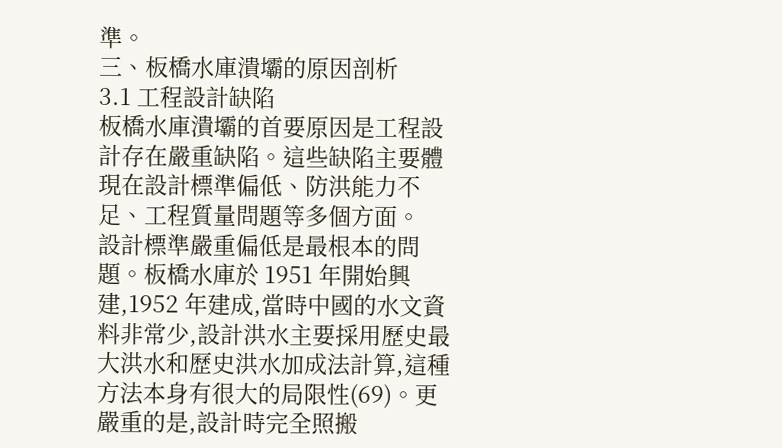準。
三、板橋水庫潰壩的原因剖析
3.1 工程設計缺陷
板橋水庫潰壩的首要原因是工程設計存在嚴重缺陷。這些缺陷主要體現在設計標準偏低、防洪能力不足、工程質量問題等多個方面。
設計標準嚴重偏低是最根本的問題。板橋水庫於 1951 年開始興建,1952 年建成,當時中國的水文資料非常少,設計洪水主要採用歷史最大洪水和歷史洪水加成法計算,這種方法本身有很大的局限性(69)。更嚴重的是,設計時完全照搬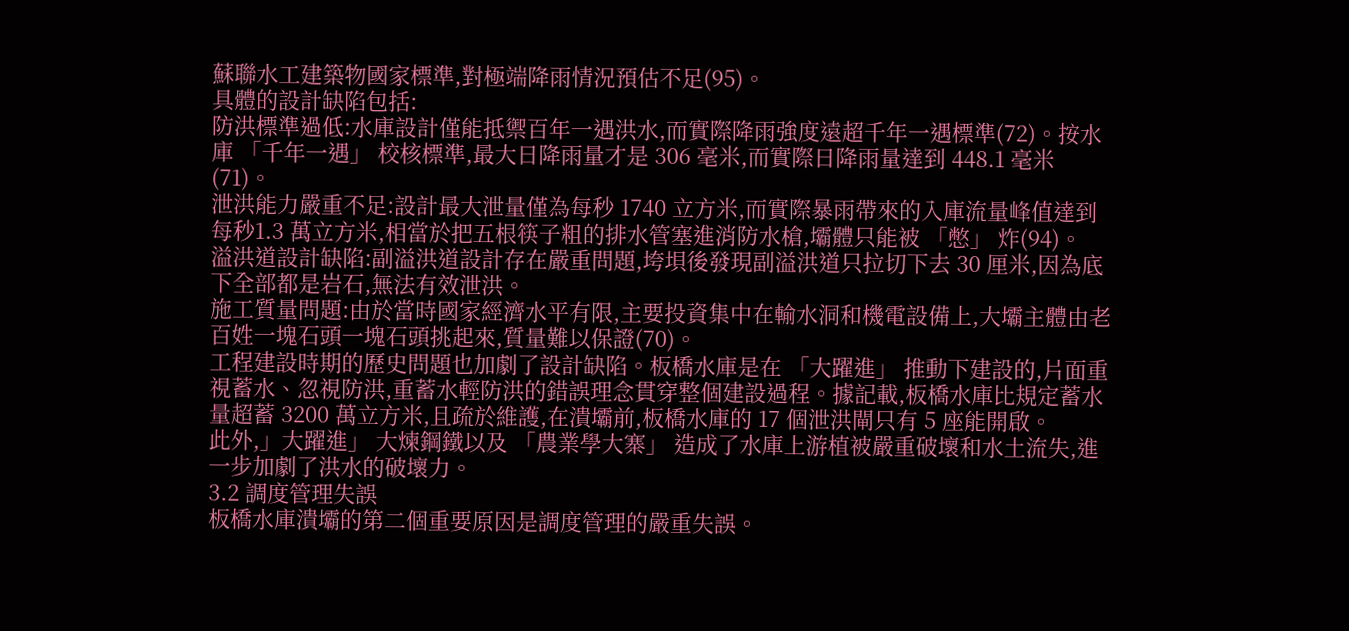蘇聯水工建築物國家標準,對極端降雨情況預估不足(95)。
具體的設計缺陷包括:
防洪標準過低:水庫設計僅能抵禦百年一遇洪水,而實際降雨強度遠超千年一遇標準(72)。按水庫 「千年一遇」 校核標準,最大日降雨量才是 306 毫米,而實際日降雨量達到 448.1 毫米(71)。
泄洪能力嚴重不足:設計最大泄量僅為每秒 1740 立方米,而實際暴雨帶來的入庫流量峰值達到每秒1.3 萬立方米,相當於把五根筷子粗的排水管塞進消防水槍,壩體只能被 「憋」 炸(94)。
溢洪道設計缺陷:副溢洪道設計存在嚴重問題,垮垻後發現副溢洪道只拉切下去 30 厘米,因為底下全部都是岩石,無法有效泄洪。
施工質量問題:由於當時國家經濟水平有限,主要投資集中在輸水洞和機電設備上,大壩主體由老百姓一塊石頭一塊石頭挑起來,質量難以保證(70)。
工程建設時期的歷史問題也加劇了設計缺陷。板橋水庫是在 「大躍進」 推動下建設的,片面重視蓄水、忽視防洪,重蓄水輕防洪的錯誤理念貫穿整個建設過程。據記載,板橋水庫比規定蓄水量超蓄 3200 萬立方米,且疏於維護,在潰壩前,板橋水庫的 17 個泄洪閘只有 5 座能開啟。
此外,」大躍進」 大煉鋼鐵以及 「農業學大寨」 造成了水庫上游植被嚴重破壞和水土流失,進一步加劇了洪水的破壞力。
3.2 調度管理失誤
板橋水庫潰壩的第二個重要原因是調度管理的嚴重失誤。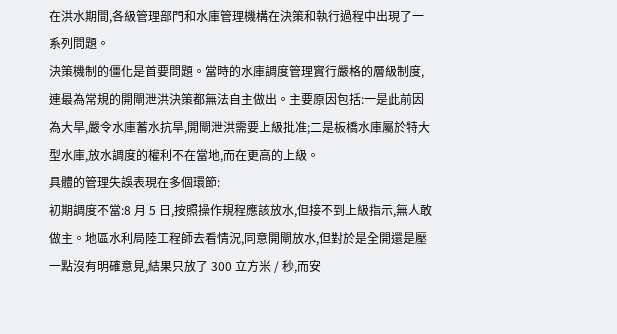在洪水期間,各級管理部門和水庫管理機構在決策和執行過程中出現了一系列問題。
決策機制的僵化是首要問題。當時的水庫調度管理實行嚴格的層級制度,連最為常規的開閘泄洪決策都無法自主做出。主要原因包括:一是此前因為大旱,嚴令水庫蓄水抗旱,開閘泄洪需要上級批准;二是板橋水庫屬於特大型水庫,放水調度的權利不在當地,而在更高的上級。
具體的管理失誤表現在多個環節:
初期調度不當:8 月 5 日,按照操作規程應該放水,但接不到上級指示,無人敢做主。地區水利局陸工程師去看情況,同意開閘放水,但對於是全開還是壓一點沒有明確意見,結果只放了 300 立方米 / 秒,而安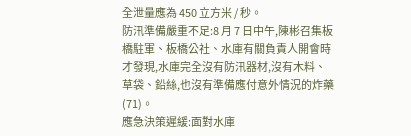全泄量應為 450 立方米 / 秒。
防汛準備嚴重不足:8 月 7 日中午,陳彬召集板橋駐軍、板橋公社、水庫有關負責人開會時才發現,水庫完全沒有防汛器材,沒有木料、草袋、鉛絲,也沒有準備應付意外情況的炸藥(71)。
應急決策遲緩:面對水庫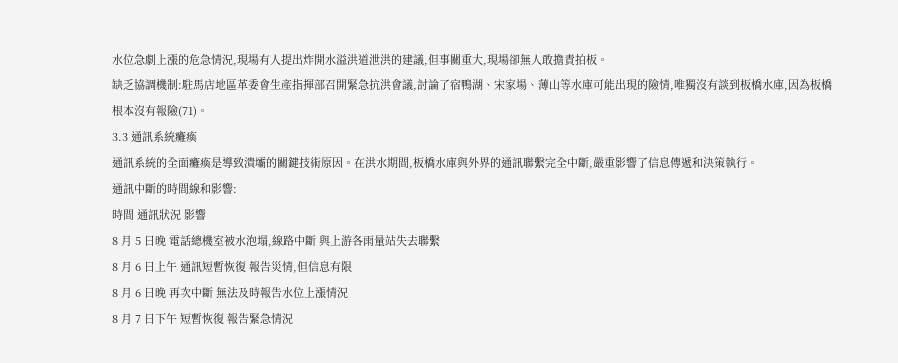水位急劇上漲的危急情況,現場有人提出炸開水溢洪道泄洪的建議,但事關重大,現場卻無人敢擔責拍板。
缺乏協調機制:駐馬店地區革委會生產指揮部召開緊急抗洪會議,討論了宿鴨湖、宋家場、薄山等水庫可能出現的險情,唯獨沒有談到板橋水庫,因為板橋根本沒有報險(71)。
3.3 通訊系統癱瘓
通訊系統的全面癱瘓是導致潰壩的關鍵技術原因。在洪水期間,板橋水庫與外界的通訊聯繫完全中斷,嚴重影響了信息傳遞和決策執行。
通訊中斷的時間線和影響:
時間 通訊狀況 影響
8 月 5 日晚 電話總機室被水泡塌,線路中斷 與上游各雨量站失去聯繫
8 月 6 日上午 通訊短暫恢復 報告災情,但信息有限
8 月 6 日晚 再次中斷 無法及時報告水位上漲情況
8 月 7 日下午 短暫恢復 報告緊急情況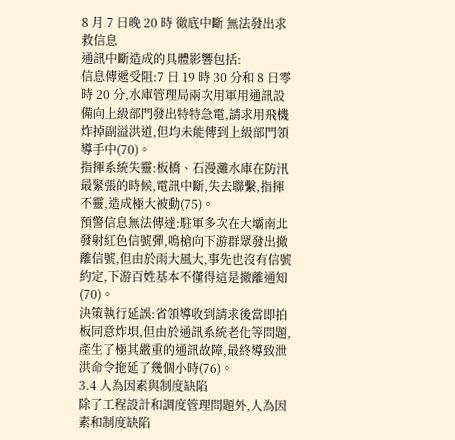8 月 7 日晚 20 時 徹底中斷 無法發出求救信息
通訊中斷造成的具體影響包括:
信息傳遞受阻:7 日 19 時 30 分和 8 日零時 20 分,水庫管理局兩次用軍用通訊設備向上級部門發出特特急電,請求用飛機炸掉副溢洪道,但均未能傳到上級部門領導手中(70)。
指揮系統失靈:板橋、石漫灘水庫在防汛最緊張的時候,電訊中斷,失去聯繫,指揮不靈,造成極大被動(75)。
預警信息無法傳達:駐軍多次在大壩南北發射紅色信號彈,鳴槍向下游群眾發出撤離信號,但由於雨大風大,事先也沒有信號約定,下游百姓基本不懂得這是撤離通知(70)。
決策執行延誤:省領導收到請求後當即拍板同意炸垻,但由於通訊系統老化等問題,產生了極其嚴重的通訊故障,最終導致泄洪命令拖延了幾個小時(76)。
3.4 人為因素與制度缺陷
除了工程設計和調度管理問題外,人為因素和制度缺陷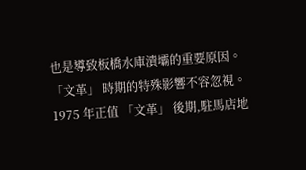也是導致板橋水庫潰壩的重要原因。
「文革」 時期的特殊影響不容忽視。1975 年正值 「文革」 後期,駐馬店地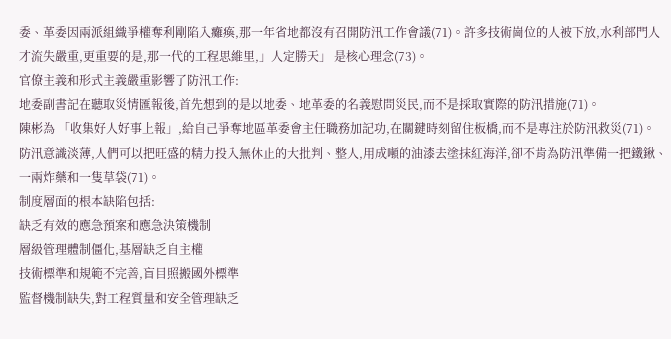委、革委因兩派組織爭權奪利剛陷入癱瘓,那一年省地都沒有召開防汛工作會議(71)。許多技術崗位的人被下放,水利部門人才流失嚴重,更重要的是,那一代的工程思維里,」人定勝天」 是核心理念(73)。
官僚主義和形式主義嚴重影響了防汛工作:
地委副書記在聽取災情匯報後,首先想到的是以地委、地革委的名義慰問災民,而不是採取實際的防汛措施(71)。
陳彬為 「收集好人好事上報」,給自己爭奪地區革委會主任職務加記功,在關鍵時刻留住板橋,而不是專注於防汛救災(71)。
防汛意識淡薄,人們可以把旺盛的精力投入無休止的大批判、整人,用成噸的油漆去塗抹紅海洋,卻不肯為防汛準備一把鐵鍬、一兩炸藥和一隻草袋(71)。
制度層面的根本缺陷包括:
缺乏有效的應急預案和應急決策機制
層級管理體制僵化,基層缺乏自主權
技術標準和規範不完善,盲目照搬國外標準
監督機制缺失,對工程質量和安全管理缺乏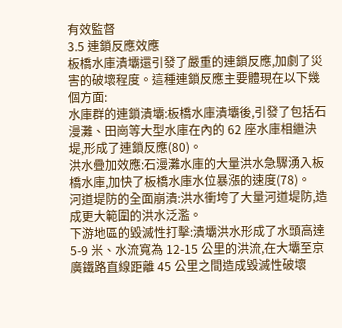有效監督
3.5 連鎖反應效應
板橋水庫潰壩還引發了嚴重的連鎖反應,加劇了災害的破壞程度。這種連鎖反應主要體現在以下幾個方面:
水庫群的連鎖潰壩:板橋水庫潰壩後,引發了包括石漫灘、田崗等大型水庫在內的 62 座水庫相繼決堤,形成了連鎖反應(80)。
洪水疊加效應:石漫灘水庫的大量洪水急驟湧入板橋水庫,加快了板橋水庫水位暴漲的速度(78)。
河道堤防的全面崩潰:洪水衝垮了大量河道堤防,造成更大範圍的洪水泛濫。
下游地區的毀滅性打擊:潰壩洪水形成了水頭高達 5-9 米、水流寬為 12-15 公里的洪流,在大壩至京廣鐵路直線距離 45 公里之間造成毀滅性破壞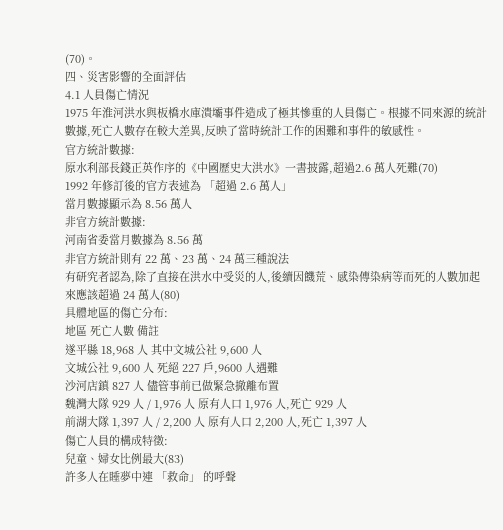(70)。
四、災害影響的全面評估
4.1 人員傷亡情況
1975 年淮河洪水與板橋水庫潰壩事件造成了極其慘重的人員傷亡。根據不同來源的統計數據,死亡人數存在較大差異,反映了當時統計工作的困難和事件的敏感性。
官方統計數據:
原水利部長錢正英作序的《中國歷史大洪水》一書披露,超過2.6 萬人死難(70)
1992 年修訂後的官方表述為 「超過 2.6 萬人」
當月數據顯示為 8.56 萬人
非官方統計數據:
河南省委當月數據為 8.56 萬
非官方統計則有 22 萬、23 萬、24 萬三種說法
有研究者認為,除了直接在洪水中受災的人,後續因饑荒、感染傳染病等而死的人數加起來應該超過 24 萬人(80)
具體地區的傷亡分布:
地區 死亡人數 備註
遂平縣 18,968 人 其中文城公社 9,600 人
文城公社 9,600 人 死絕 227 戶,9600 人遇難
沙河店鎮 827 人 儘管事前已做緊急撤離布置
魏灣大隊 929 人 / 1,976 人 原有人口 1,976 人,死亡 929 人
前湖大隊 1,397 人 / 2,200 人 原有人口 2,200 人,死亡 1,397 人
傷亡人員的構成特徵:
兒童、婦女比例最大(83)
許多人在睡夢中連 「救命」 的呼聲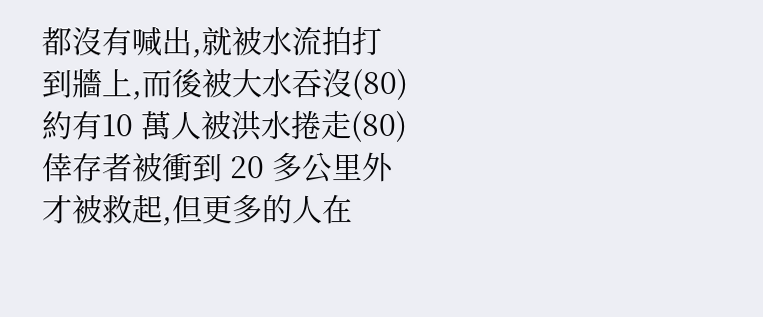都沒有喊出,就被水流拍打到牆上,而後被大水吞沒(80)
約有10 萬人被洪水捲走(80)
倖存者被衝到 20 多公里外才被救起,但更多的人在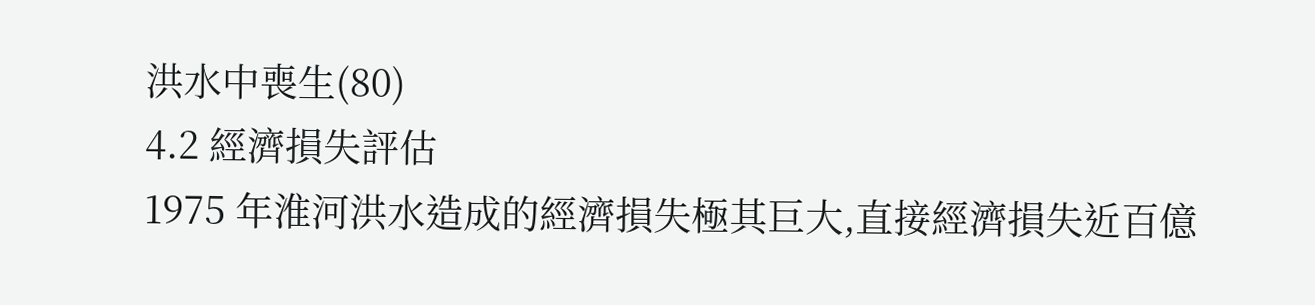洪水中喪生(80)
4.2 經濟損失評估
1975 年淮河洪水造成的經濟損失極其巨大,直接經濟損失近百億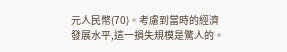元人民幣(70)。考慮到當時的經濟發展水平,這一損失規模是驚人的。